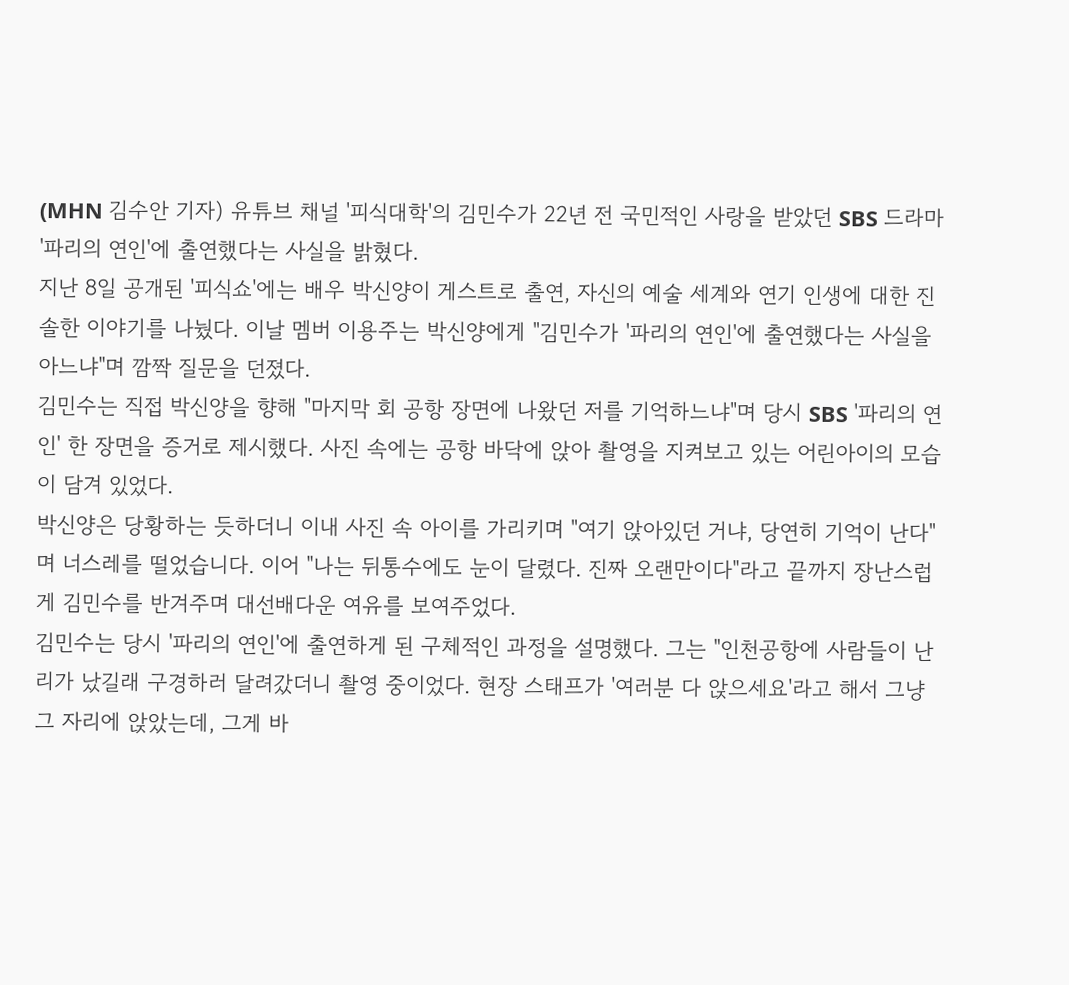(MHN 김수안 기자) 유튜브 채널 '피식대학'의 김민수가 22년 전 국민적인 사랑을 받았던 SBS 드라마 '파리의 연인'에 출연했다는 사실을 밝혔다.
지난 8일 공개된 '피식쇼'에는 배우 박신양이 게스트로 출연, 자신의 예술 세계와 연기 인생에 대한 진솔한 이야기를 나눴다. 이날 멤버 이용주는 박신양에게 "김민수가 '파리의 연인'에 출연했다는 사실을 아느냐"며 깜짝 질문을 던졌다.
김민수는 직접 박신양을 향해 "마지막 회 공항 장면에 나왔던 저를 기억하느냐"며 당시 SBS '파리의 연인' 한 장면을 증거로 제시했다. 사진 속에는 공항 바닥에 앉아 촬영을 지켜보고 있는 어린아이의 모습이 담겨 있었다.
박신양은 당황하는 듯하더니 이내 사진 속 아이를 가리키며 "여기 앉아있던 거냐, 당연히 기억이 난다"며 너스레를 떨었습니다. 이어 "나는 뒤통수에도 눈이 달렸다. 진짜 오랜만이다"라고 끝까지 장난스럽게 김민수를 반겨주며 대선배다운 여유를 보여주었다.
김민수는 당시 '파리의 연인'에 출연하게 된 구체적인 과정을 설명했다. 그는 "인천공항에 사람들이 난리가 났길래 구경하러 달려갔더니 촬영 중이었다. 현장 스태프가 '여러분 다 앉으세요'라고 해서 그냥 그 자리에 앉았는데, 그게 바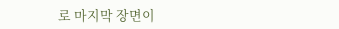로 마지막 장면이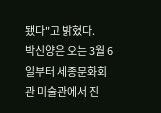됐다"고 밝혔다.
박신양은 오는 3월 6일부터 세종문화회관 미술관에서 진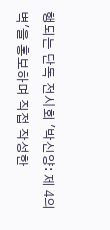행되는 단독 전시회 '박신양: 제 4의 벽'을 홍보하며 직접 작성한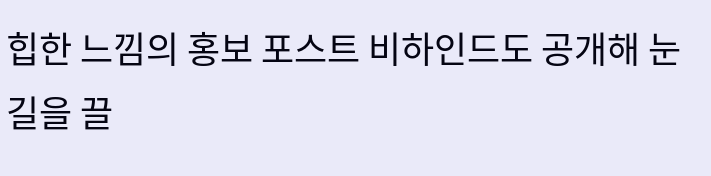힙한 느낌의 홍보 포스트 비하인드도 공개해 눈길을 끌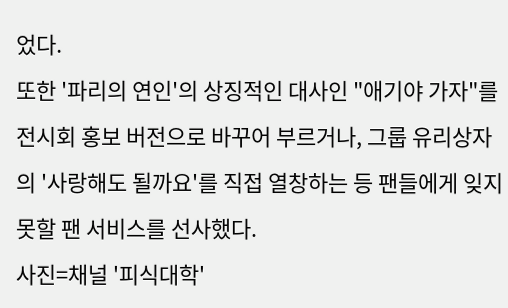었다.
또한 '파리의 연인'의 상징적인 대사인 "애기야 가자"를 전시회 홍보 버전으로 바꾸어 부르거나, 그룹 유리상자의 '사랑해도 될까요'를 직접 열창하는 등 팬들에게 잊지 못할 팬 서비스를 선사했다.
사진=채널 '피식대학'